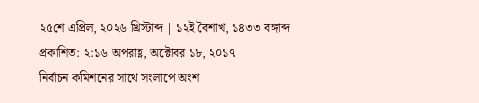২৫শে এপ্রিল, ২০২৬ খ্রিস্টাব্দ | ১২ই বৈশাখ, ১৪৩৩ বঙ্গাব্দ
প্রকাশিত: ২:১৬ অপরাহ্ণ, অক্টোবর ১৮, ২০১৭
নির্বাচন কমিশনের সাথে সংলাপে অংশ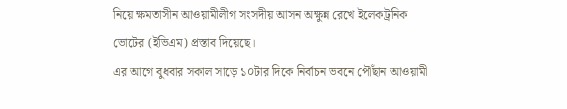নিয়ে ক্ষমতাসীন আওয়ামীলীগ সংসদীয় আসন অক্ষুন্ন রেখে ইলেকট্রনিক ভোটের (ইভিএম) প্রস্তাব দিয়েছে।
এর আগে বুধবার সকাল সাড়ে ১০টার দিকে নির্বাচন ভবনে পৌঁছান আওয়ামী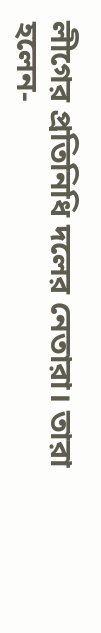লীগের প্রতিনিধি দলের নেতারা। তারা হলেন-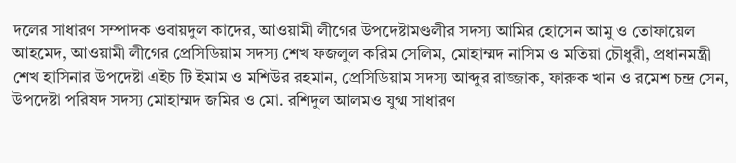দলের সাধারণ সম্পাদক ওবায়দুল কাদের, আওয়ামী লীগের উপদেষ্টামণ্ডলীর সদস্য আমির হোসেন আমু ও তোফায়েল আহমেদ, আওয়ামী লীগের প্রেসিডিয়াম সদস্য শেখ ফজলুল করিম সেলিম, মোহাম্মদ নাসিম ও মতিয়া চৌধুরী, প্রধানমন্ত্রী শেখ হাসিনার উপদেষ্টা এইচ টি ইমাম ও মশিউর রহমান, প্রেসিডিয়াম সদস্য আব্দুর রাজ্জাক, ফারুক খান ও রমেশ চন্দ্র সেন, উপদেষ্টা পরিষদ সদস্য মোহাম্মদ জমির ও মো. রশিদুল আলমও যুগ্ম সাধারণ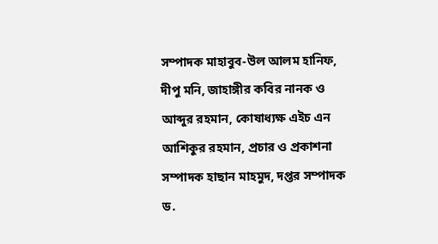সম্পাদক মাহাবুব-উল আলম হানিফ, দীপু মনি, জাহাঙ্গীর কবির নানক ও আব্দুর রহমান, কোষাধ্যক্ষ এইচ এন আশিকুর রহমান, প্রচার ও প্রকাশনা সম্পাদক হাছান মাহমুদ, দপ্তর সম্পাদক ড.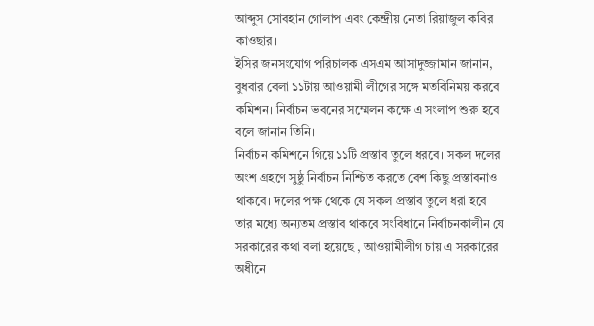আব্দুস সোবহান গোলাপ এবং কেন্দ্রীয় নেতা রিয়াজুল কবির কাওছার।
ইসির জনসংযোগ পরিচালক এসএম আসাদুজ্জামান জানান, বুধবার বেলা ১১টায় আওয়ামী লীগের সঙ্গে মতবিনিময় করবে কমিশন। নির্বাচন ভবনের সম্মেলন কক্ষে এ সংলাপ শুরু হবে বলে জানান তিনি।
নির্বাচন কমিশনে গিয়ে ১১টি প্রস্তাব তুলে ধরবে। সকল দলের অংশ গ্রহণে সুষ্ঠু নির্বাচন নিশ্চিত করতে বেশ কিছু প্রস্তাবনাও থাকবে। দলের পক্ষ থেকে যে সকল প্রস্তাব তুলে ধরা হবে তার মধ্যে অন্যতম প্রস্তাব থাকবে সংবিধানে নির্বাচনকালীন যে সরকারের কথা বলা হয়েছে , আওয়ামীলীগ চায় এ সরকারের অধীনে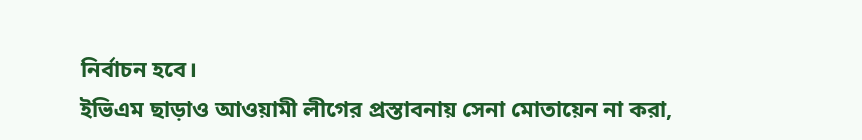নির্বাচন হবে।
ইভিএম ছাড়াও আওয়ামী লীগের প্রস্তাবনায় সেনা মোতায়েন না করা,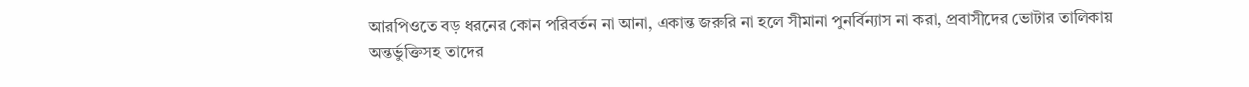আরপিওতে বড় ধরনের কোন পরিবর্তন না আনা, একান্ত জরুরি না হলে সীমানা পুনর্বিন্যাস না করা, প্রবাসীদের ভোটার তালিকায় অন্তর্ভুক্তিসহ তাদের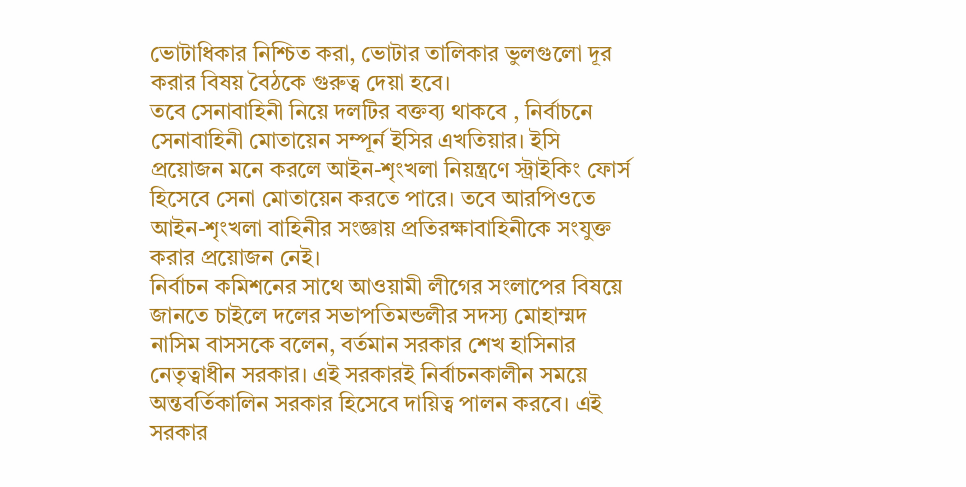ভোটাধিকার নিশ্চিত করা, ভোটার তালিকার ভুলগুলো দূর করার বিষয় বৈঠকে গুরুত্ব দেয়া হবে।
তবে সেনাবাহিনী নিয়ে দলটির বক্তব্য থাকবে , নির্বাচনে সেনাবাহিনী মোতায়েন সম্পূর্ন ইসির এখতিয়ার। ইসি প্রয়োজন মনে করলে আইন-শৃংখলা নিয়ন্ত্রণে স্ট্রাইকিং ফোর্স হিসেবে সেনা মোতায়েন করতে পারে। তবে আরপিওতে আইন-শৃংখলা বাহিনীর সংজ্ঞায় প্রতিরক্ষাবাহিনীকে সংযুক্ত করার প্রয়োজন নেই।
নির্বাচন কমিশনের সাথে আওয়ামী লীগের সংলাপের বিষয়ে জানতে চাইলে দলের সভাপতিমন্ডলীর সদস্য মোহাম্মদ নাসিম বাসসকে বলেন, বর্তমান সরকার শেখ হাসিনার নেতৃত্বাধীন সরকার। এই সরকারই নির্বাচনকালীন সময়ে অন্তবর্তিকালিন সরকার হিসেবে দায়িত্ব পালন করবে। এই সরকার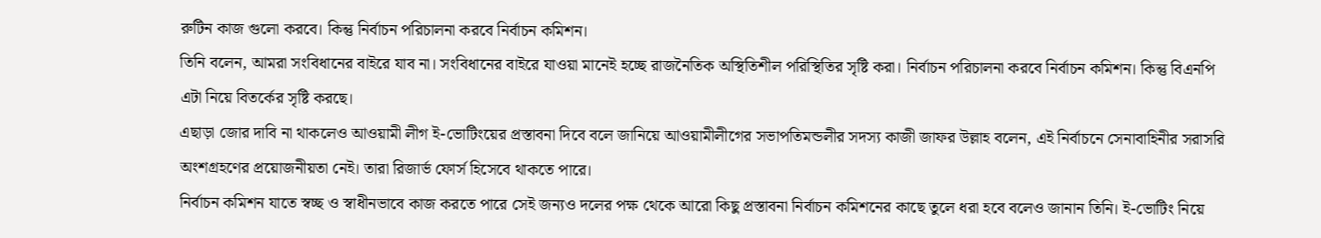রুটিন কাজ গুলো করবে। কিন্তু নির্বাচন পরিচালনা করবে নির্বাচন কমিশন।
তিনি বলেন, আমরা সংবিধানের বাইরে যাব না। সংবিধানের বাইরে যাওয়া মানেই হচ্ছে রাজনৈতিক অস্থিতিশীল পরিস্থিতির সৃষ্টি করা। নির্বাচন পরিচালনা করবে নির্বাচন কমিশন। কিন্তু বিএনপি এটা নিয়ে বিতর্কের সৃষ্টি করছে।
এছাড়া জোর দাবি না থাকলেও আওয়ামী লীগ ই-ভোটিংয়ের প্রস্তাবনা দিবে বলে জানিয়ে আওয়ামীলীগের সভাপতিমন্ডলীর সদস্য কাজী জাফর উল্লাহ বলেন, এই নির্বাচনে সেনাবাহিনীর সরাসরি অংশগ্রহণের প্রয়োজনীয়তা নেই। তারা রিজার্ভ ফোর্স হিসেবে থাকতে পারে।
নির্বাচন কমিশন যাতে স্বচ্ছ ও স্বাধীনভাবে কাজ করতে পারে সেই জন্যও দলের পক্ষ থেকে আরো কিছু প্রস্তাবনা নির্বাচন কমিশনের কাছে তুলে ধরা হবে বলেও জানান তিনি। ই-ভোটিং নিয়ে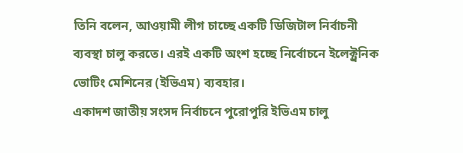তিনি বলেন, আওয়ামী লীগ চাচ্ছে একটি ডিজিটাল নির্বাচনী ব্যবস্থা চালু করতে। এরই একটি অংশ হচ্ছে নির্বোচনে ইলেক্ট্রনিক ভোটিং মেশিনের (ইভিএম) ব্যবহার।
একাদশ জাতীয় সংসদ নির্বাচনে পুরোপুরি ইভিএম চালু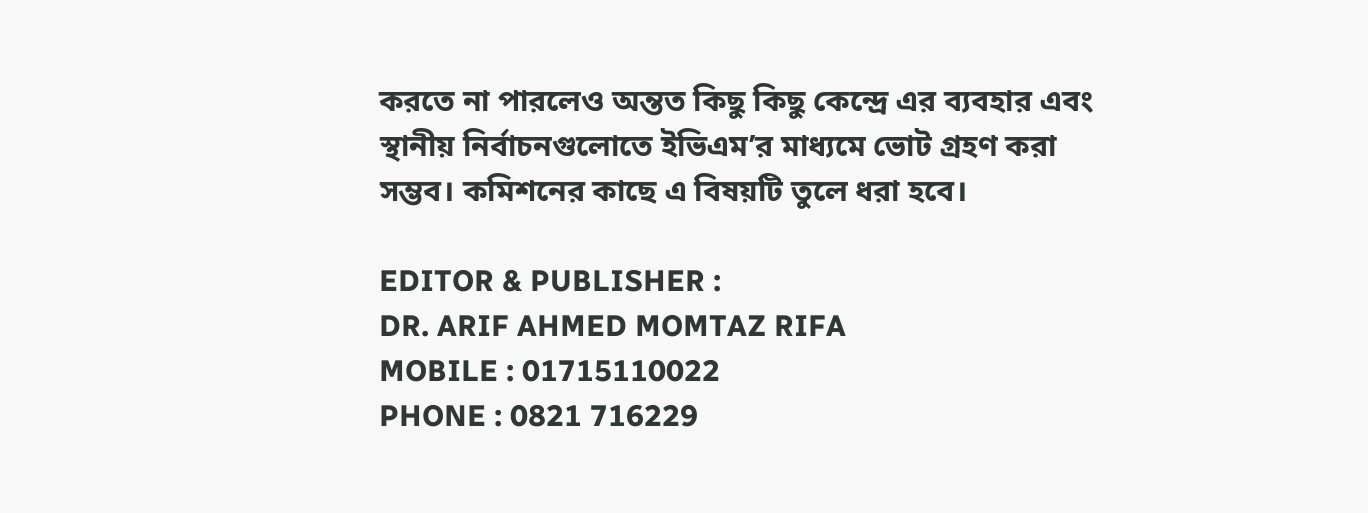করতে না পারলেও অন্তত কিছু কিছু কেন্দ্রে এর ব্যবহার এবং স্থানীয় নির্বাচনগুলোতে ইভিএম’র মাধ্যমে ভোট গ্রহণ করা সম্ভব। কমিশনের কাছে এ বিষয়টি তুলে ধরা হবে।

EDITOR & PUBLISHER :
DR. ARIF AHMED MOMTAZ RIFA
MOBILE : 01715110022
PHONE : 0821 716229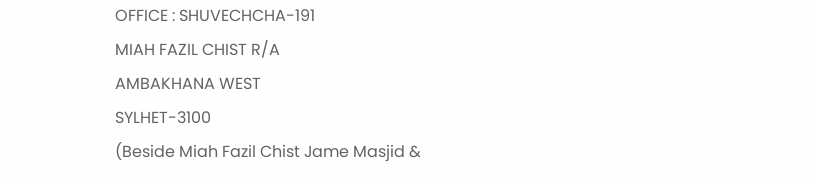OFFICE : SHUVECHCHA-191
MIAH FAZIL CHIST R/A
AMBAKHANA WEST
SYLHET-3100
(Beside Miah Fazil Chist Jame Masjid &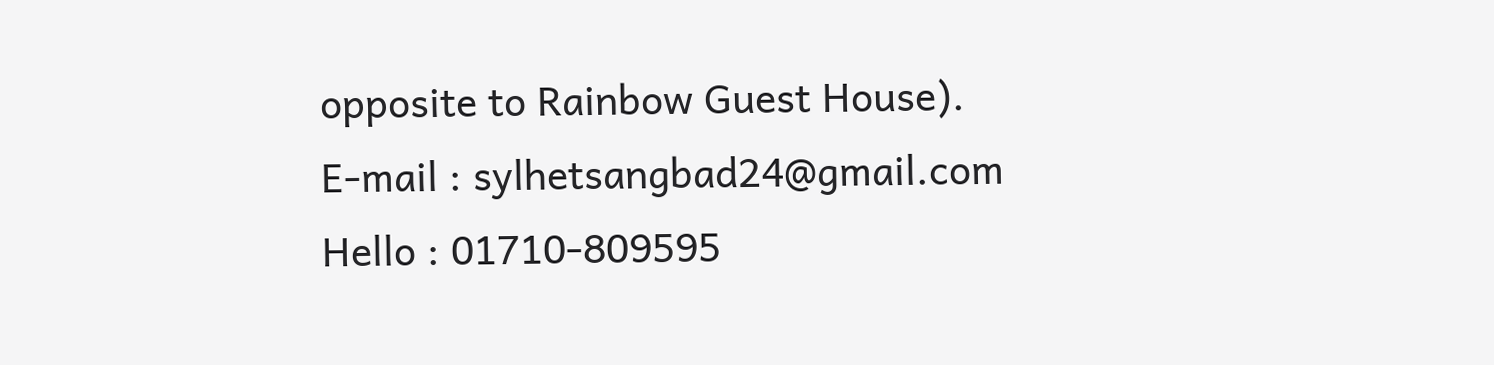opposite to Rainbow Guest House).
E-mail : sylhetsangbad24@gmail.com
Hello : 01710-809595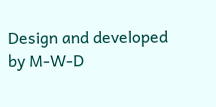Design and developed by M-W-D